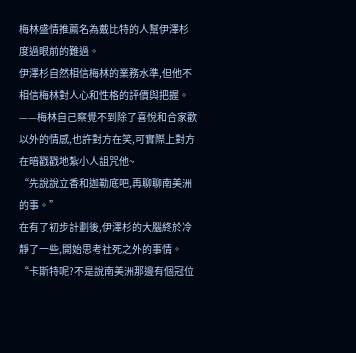梅林盛情推薦名為戴比特的人幫伊澤杉度過眼前的難過。
伊澤杉自然相信梅林的業務水準,但他不相信梅林對人心和性格的評價與把握。
——梅林自己察覺不到除了喜悅和合家歡以外的情感,也許對方在笑,可實際上對方在暗戳戳地紮小人詛咒他~
“先說說立香和迦勒底吧,再聊聊南美洲的事。”
在有了初步計劃後,伊澤杉的大腦終於冷靜了一些,開始思考社死之外的事情。
“卡斯特呢?不是說南美洲那邊有個冠位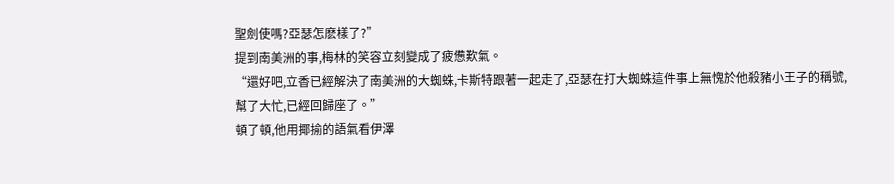聖劍使嗎?亞瑟怎麽樣了?”
提到南美洲的事,梅林的笑容立刻變成了疲憊歎氣。
“還好吧,立香已經解決了南美洲的大蜘蛛,卡斯特跟著一起走了,亞瑟在打大蜘蛛這件事上無愧於他殺豬小王子的稱號,幫了大忙,已經回歸座了。”
頓了頓,他用揶揄的語氣看伊澤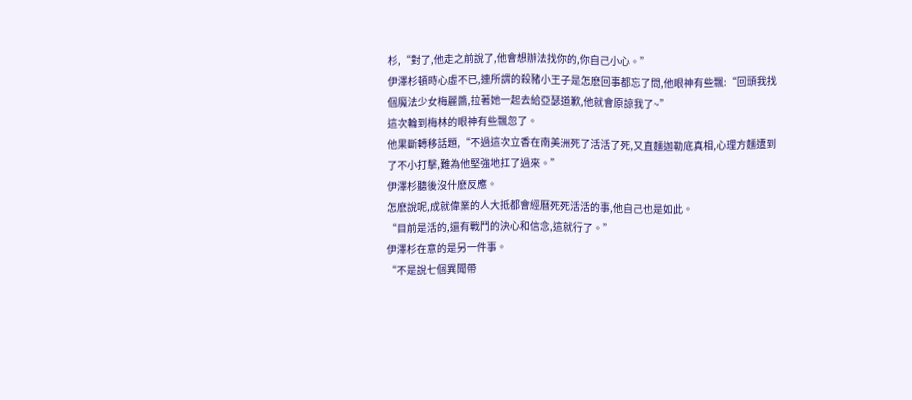杉,“對了,他走之前說了,他會想辦法找你的,你自己小心。”
伊澤杉頓時心虛不已,連所謂的殺豬小王子是怎麽回事都忘了問,他眼神有些飄:“回頭我找個魔法少女梅麗醬,拉著她一起去給亞瑟道歉,他就會原諒我了~”
這次輪到梅林的眼神有些飄忽了。
他果斷轉移話題,“不過這次立香在南美洲死了活活了死,又直麵迦勒底真相,心理方麵遭到了不小打擊,難為他堅強地扛了過來。”
伊澤杉聽後沒什麽反應。
怎麽說呢,成就偉業的人大抵都會經曆死死活活的事,他自己也是如此。
“目前是活的,還有戰鬥的決心和信念,這就行了。”
伊澤杉在意的是另一件事。
“不是說七個異聞帶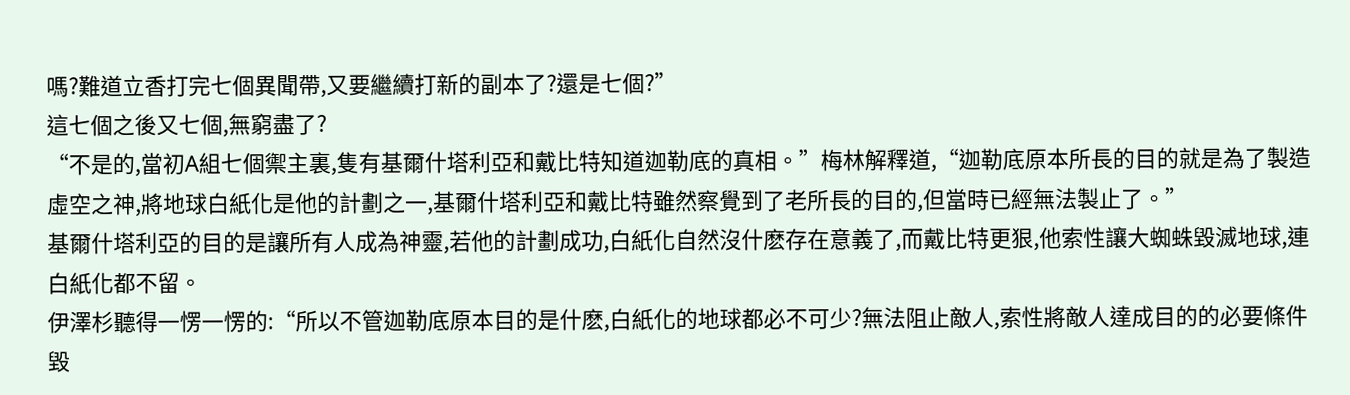嗎?難道立香打完七個異聞帶,又要繼續打新的副本了?還是七個?”
這七個之後又七個,無窮盡了?
“不是的,當初A組七個禦主裏,隻有基爾什塔利亞和戴比特知道迦勒底的真相。”梅林解釋道,“迦勒底原本所長的目的就是為了製造虛空之神,將地球白紙化是他的計劃之一,基爾什塔利亞和戴比特雖然察覺到了老所長的目的,但當時已經無法製止了。”
基爾什塔利亞的目的是讓所有人成為神靈,若他的計劃成功,白紙化自然沒什麽存在意義了,而戴比特更狠,他索性讓大蜘蛛毀滅地球,連白紙化都不留。
伊澤杉聽得一愣一愣的:“所以不管迦勒底原本目的是什麽,白紙化的地球都必不可少?無法阻止敵人,索性將敵人達成目的的必要條件毀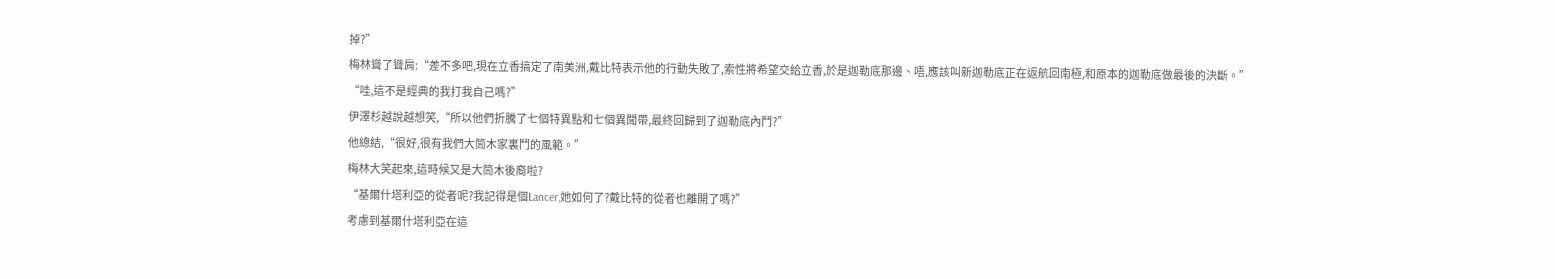掉?”
梅林聳了聳肩:“差不多吧,現在立香搞定了南美洲,戴比特表示他的行動失敗了,索性將希望交給立香,於是迦勒底那邊、唔,應該叫新迦勒底正在返航回南極,和原本的迦勒底做最後的決斷。”
“哇,這不是經典的我打我自己嗎?”
伊澤杉越說越想笑,“所以他們折騰了七個特異點和七個異聞帶,最終回歸到了迦勒底內鬥?”
他總結,“很好,很有我們大筒木家裏鬥的風範。”
梅林大笑起來,這時候又是大筒木後裔啦?
“基爾什塔利亞的從者呢?我記得是個Lancer,她如何了?戴比特的從者也離開了嗎?”
考慮到基爾什塔利亞在這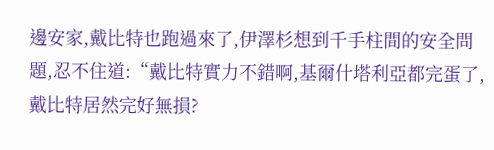邊安家,戴比特也跑過來了,伊澤杉想到千手柱間的安全問題,忍不住道:“戴比特實力不錯啊,基爾什塔利亞都完蛋了,戴比特居然完好無損?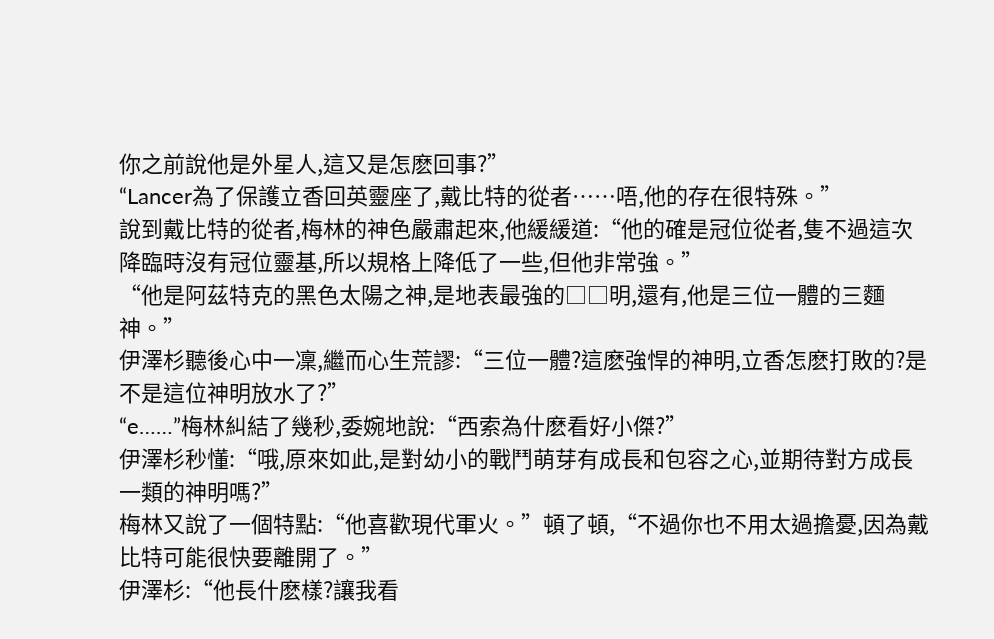你之前說他是外星人,這又是怎麽回事?”
“Lancer為了保護立香回英靈座了,戴比特的從者……唔,他的存在很特殊。”
說到戴比特的從者,梅林的神色嚴肅起來,他緩緩道:“他的確是冠位從者,隻不過這次降臨時沒有冠位靈基,所以規格上降低了一些,但他非常強。”
“他是阿茲特克的黑色太陽之神,是地表最強的□□明,還有,他是三位一體的三麵神。”
伊澤杉聽後心中一凜,繼而心生荒謬:“三位一體?這麽強悍的神明,立香怎麽打敗的?是不是這位神明放水了?”
“e……”梅林糾結了幾秒,委婉地說:“西索為什麽看好小傑?”
伊澤杉秒懂:“哦,原來如此,是對幼小的戰鬥萌芽有成長和包容之心,並期待對方成長一類的神明嗎?”
梅林又說了一個特點:“他喜歡現代軍火。”頓了頓,“不過你也不用太過擔憂,因為戴比特可能很快要離開了。”
伊澤杉:“他長什麽樣?讓我看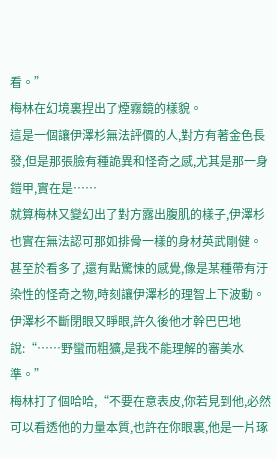看。”
梅林在幻境裏捏出了煙霧鏡的樣貌。
這是一個讓伊澤杉無法評價的人,對方有著金色長發,但是那張臉有種詭異和怪奇之感,尤其是那一身鎧甲,實在是……
就算梅林又變幻出了對方露出腹肌的樣子,伊澤杉也實在無法認可那如排骨一樣的身材英武剛健。
甚至於看多了,還有點驚悚的感覺,像是某種帶有汙染性的怪奇之物,時刻讓伊澤杉的理智上下波動。
伊澤杉不斷閉眼又睜眼,許久後他才幹巴巴地說:“……野蠻而粗獷,是我不能理解的審美水準。”
梅林打了個哈哈,“不要在意表皮,你若見到他,必然可以看透他的力量本質,也許在你眼裏,他是一片琢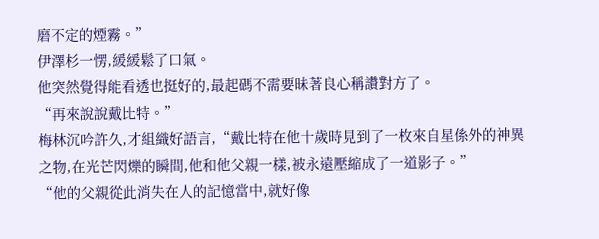磨不定的煙霧。”
伊澤杉一愣,緩緩鬆了口氣。
他突然覺得能看透也挺好的,最起碼不需要昧著良心稱讚對方了。
“再來說說戴比特。”
梅林沉吟許久,才組織好語言,“戴比特在他十歲時見到了一枚來自星係外的神異之物,在光芒閃爍的瞬間,他和他父親一樣,被永遠壓縮成了一道影子。”
“他的父親從此消失在人的記憶當中,就好像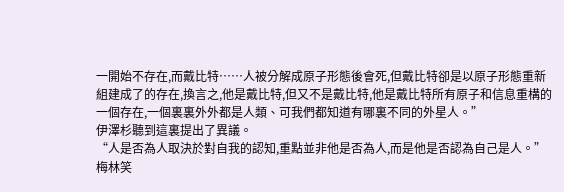一開始不存在,而戴比特……人被分解成原子形態後會死,但戴比特卻是以原子形態重新組建成了的存在,換言之,他是戴比特,但又不是戴比特,他是戴比特所有原子和信息重構的一個存在,一個裏裏外外都是人類、可我們都知道有哪裏不同的外星人。”
伊澤杉聽到這裏提出了異議。
“人是否為人取決於對自我的認知,重點並非他是否為人,而是他是否認為自己是人。”
梅林笑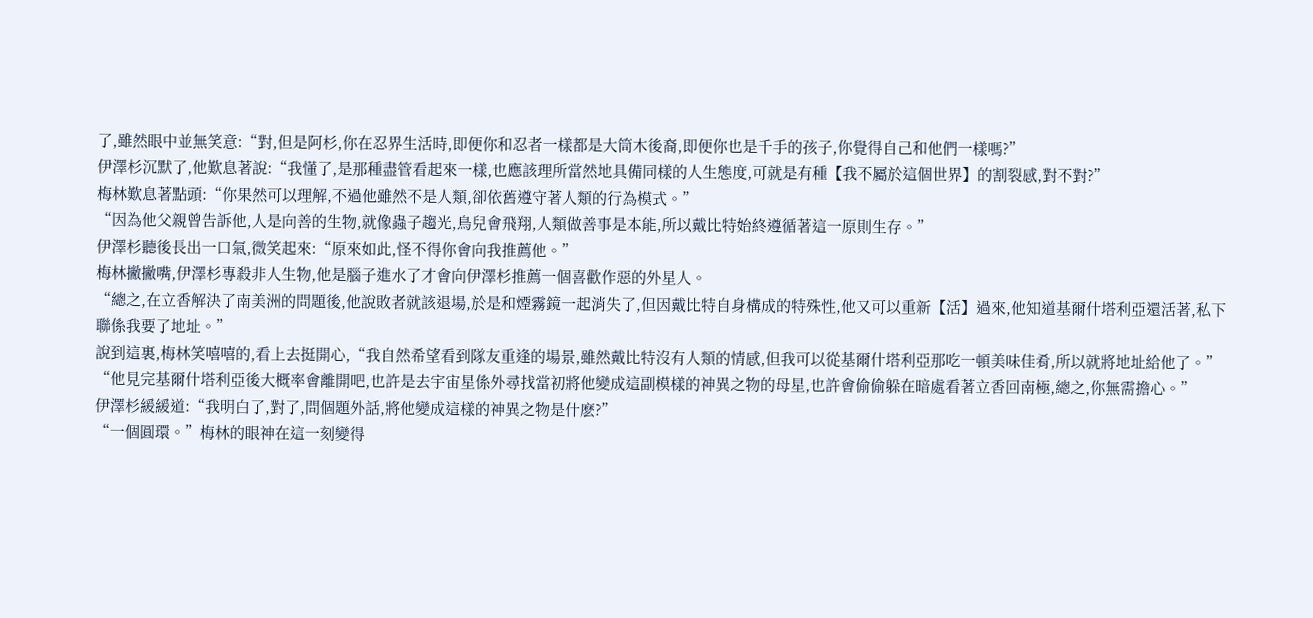了,雖然眼中並無笑意:“對,但是阿杉,你在忍界生活時,即便你和忍者一樣都是大筒木後裔,即便你也是千手的孩子,你覺得自己和他們一樣嗎?”
伊澤杉沉默了,他歎息著說:“我懂了,是那種盡管看起來一樣,也應該理所當然地具備同樣的人生態度,可就是有種【我不屬於這個世界】的割裂感,對不對?”
梅林歎息著點頭:“你果然可以理解,不過他雖然不是人類,卻依舊遵守著人類的行為模式。”
“因為他父親曾告訴他,人是向善的生物,就像蟲子趨光,鳥兒會飛翔,人類做善事是本能,所以戴比特始終遵循著這一原則生存。”
伊澤杉聽後長出一口氣,微笑起來:“原來如此,怪不得你會向我推薦他。”
梅林撇撇嘴,伊澤杉專殺非人生物,他是腦子進水了才會向伊澤杉推薦一個喜歡作惡的外星人。
“總之,在立香解決了南美洲的問題後,他說敗者就該退場,於是和煙霧鏡一起消失了,但因戴比特自身構成的特殊性,他又可以重新【活】過來,他知道基爾什塔利亞還活著,私下聯係我要了地址。”
說到這裏,梅林笑嘻嘻的,看上去挺開心,“我自然希望看到隊友重逢的場景,雖然戴比特沒有人類的情感,但我可以從基爾什塔利亞那吃一頓美味佳肴,所以就將地址給他了。”
“他見完基爾什塔利亞後大概率會離開吧,也許是去宇宙星係外尋找當初將他變成這副模樣的神異之物的母星,也許會偷偷躲在暗處看著立香回南極,總之,你無需擔心。”
伊澤杉緩緩道:“我明白了,對了,問個題外話,將他變成這樣的神異之物是什麽?”
“一個圓環。”梅林的眼神在這一刻變得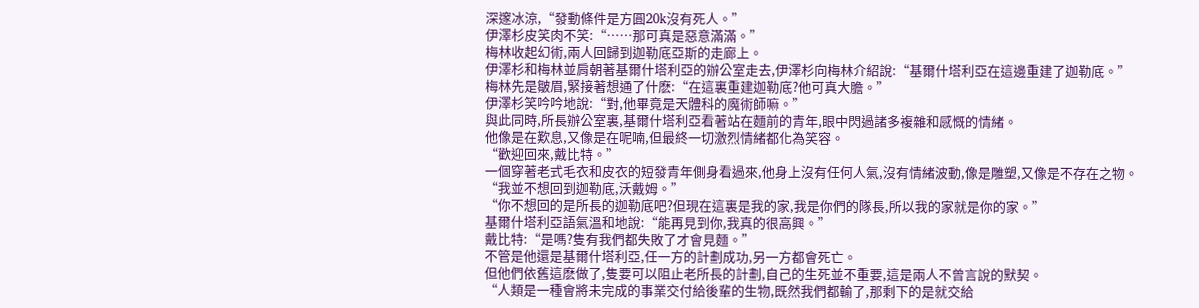深邃冰涼,“發動條件是方圓20k沒有死人。”
伊澤杉皮笑肉不笑:“……那可真是惡意滿滿。”
梅林收起幻術,兩人回歸到迦勒底亞斯的走廊上。
伊澤杉和梅林並肩朝著基爾什塔利亞的辦公室走去,伊澤杉向梅林介紹說:“基爾什塔利亞在這邊重建了迦勒底。”
梅林先是皺眉,緊接著想通了什麽:“在這裏重建迦勒底?他可真大膽。”
伊澤杉笑吟吟地說:“對,他畢竟是天體科的魔術師嘛。”
與此同時,所長辦公室裏,基爾什塔利亞看著站在麵前的青年,眼中閃過諸多複雜和感慨的情緒。
他像是在歎息,又像是在呢喃,但最終一切激烈情緒都化為笑容。
“歡迎回來,戴比特。”
一個穿著老式毛衣和皮衣的短發青年側身看過來,他身上沒有任何人氣,沒有情緒波動,像是雕塑,又像是不存在之物。
“我並不想回到迦勒底,沃戴姆。”
“你不想回的是所長的迦勒底吧?但現在這裏是我的家,我是你們的隊長,所以我的家就是你的家。”
基爾什塔利亞語氣溫和地說:“能再見到你,我真的很高興。”
戴比特:“是嗎?隻有我們都失敗了才會見麵。”
不管是他還是基爾什塔利亞,任一方的計劃成功,另一方都會死亡。
但他們依舊這麽做了,隻要可以阻止老所長的計劃,自己的生死並不重要,這是兩人不曾言說的默契。
“人類是一種會將未完成的事業交付給後輩的生物,既然我們都輸了,那剩下的是就交給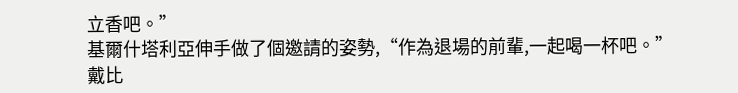立香吧。”
基爾什塔利亞伸手做了個邀請的姿勢,“作為退場的前輩,一起喝一杯吧。”
戴比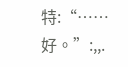特:“……好。”:,,.